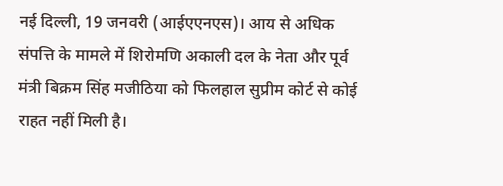नई दिल्ली, 19 जनवरी (आईएएनएस)। आय से अधिक संपत्ति के मामले में शिरोमणि अकाली दल के नेता और पूर्व मंत्री बिक्रम सिंह मजीठिया को फिलहाल सुप्रीम कोर्ट से कोई राहत नहीं मिली है।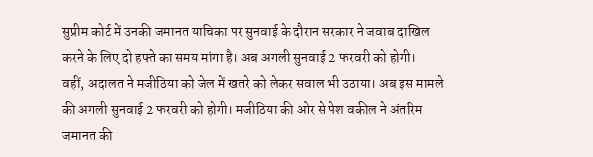सुप्रीम कोर्ट में उनकी जमानत याचिका पर सुनवाई के दौरान सरकार ने जवाब दाखिल करने के लिए दो हफ्ते का समय मांगा है। अब अगली सुनवाई 2 फरवरी को होगी।
वहीं, अदालत ने मजीठिया को जेल में खतरे को लेकर सवाल भी उठाया। अब इस मामले की अगली सुनवाई 2 फरवरी को होगी। मजीठिया की ओर से पेश वकील ने अंतरिम जमानत की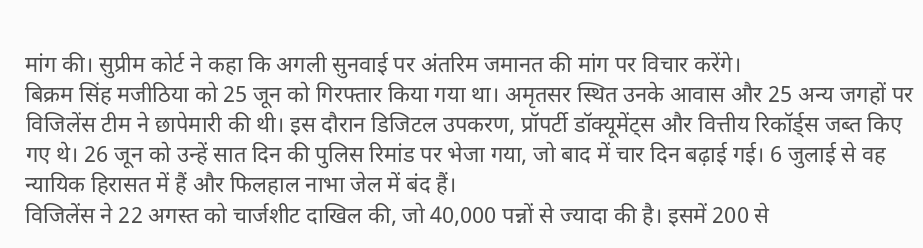मांग की। सुप्रीम कोर्ट ने कहा कि अगली सुनवाई पर अंतरिम जमानत की मांग पर विचार करेंगे।
बिक्रम सिंह मजीठिया को 25 जून को गिरफ्तार किया गया था। अमृतसर स्थित उनके आवास और 25 अन्य जगहों पर विजिलेंस टीम ने छापेमारी की थी। इस दौरान डिजिटल उपकरण, प्रॉपर्टी डॉक्यूमेंट्स और वित्तीय रिकॉर्ड्स जब्त किए गए थे। 26 जून को उन्हें सात दिन की पुलिस रिमांड पर भेजा गया, जो बाद में चार दिन बढ़ाई गई। 6 जुलाई से वह न्यायिक हिरासत में हैं और फिलहाल नाभा जेल में बंद हैं।
विजिलेंस ने 22 अगस्त को चार्जशीट दाखिल की, जो 40,000 पन्नों से ज्यादा की है। इसमें 200 से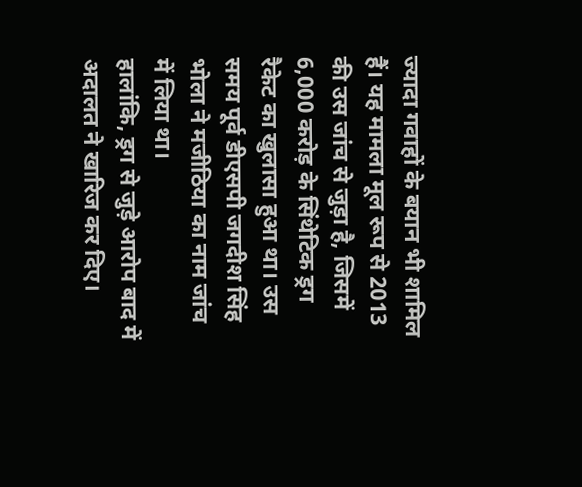ज्यादा गवाहों के बयान भी शामिल हैं। यह मामला मूल रूप से 2013 की उस जांच से जुड़ा है, जिसमें 6,000 करोड़ के सिंथेटिक ड्रग रैकेट का खुलासा हुआ था। उस समय पूर्व डीएसपी जगदीश सिंह भोला ने मजीठिया का नाम जांच में लिया था।
हालांकि, ड्रग से जुड़े आरोप बाद में अदालत ने खारिज कर दिए।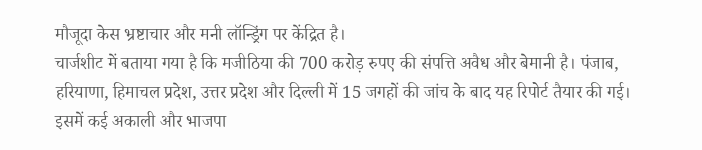मौजूदा केस भ्रष्टाचार और मनी लॉन्ड्रिंग पर केंद्रित है।
चार्जशीट में बताया गया है कि मजीठिया की 700 करोड़ रुपए की संपत्ति अवैध और बेमानी है। पंजाब, हरियाणा, हिमाचल प्रदेश, उत्तर प्रदेश और दिल्ली में 15 जगहों की जांच के बाद यह रिपोर्ट तैयार की गई। इसमें कई अकाली और भाजपा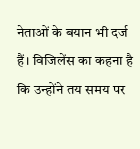नेताओं के बयान भी दर्ज हैं। विजिलेंस का कहना है कि उन्होंने तय समय पर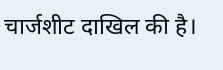चार्जशीट दाखिल की है।